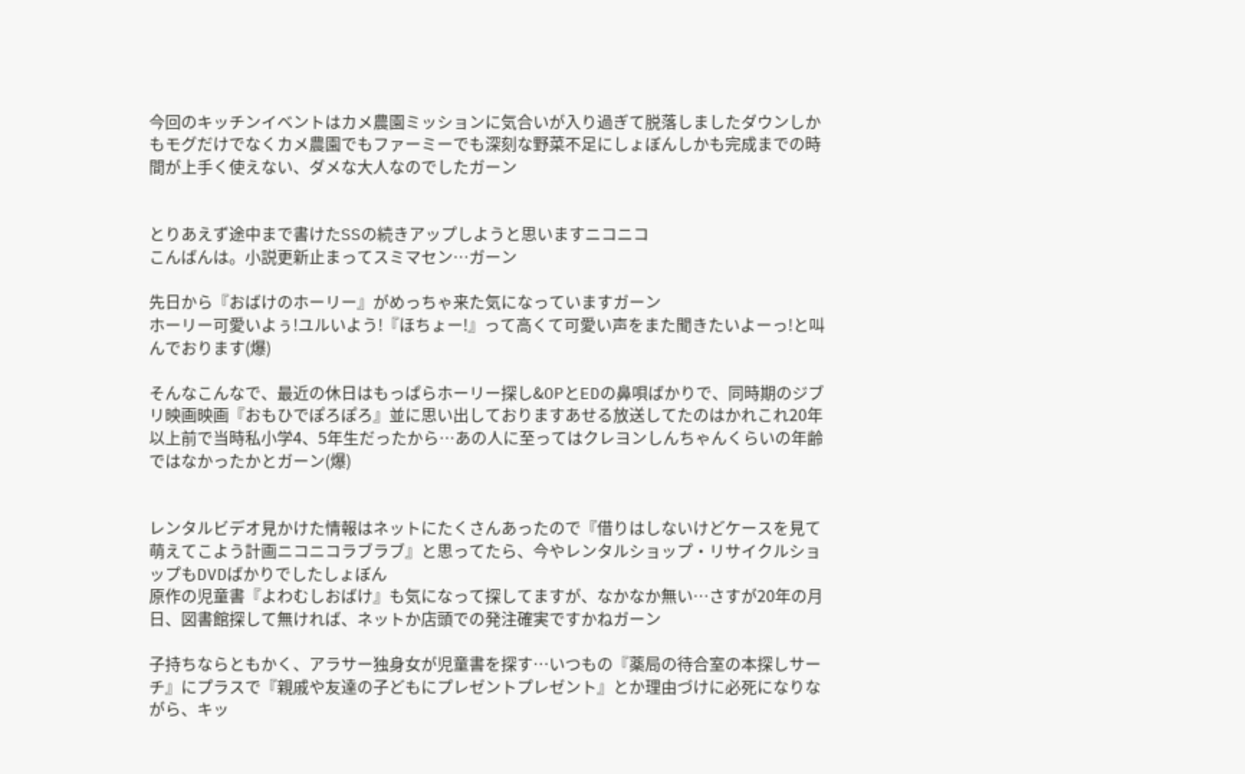今回のキッチンイベントはカメ農園ミッションに気合いが入り過ぎて脱落しましたダウンしかもモグだけでなくカメ農園でもファーミーでも深刻な野菜不足にしょぼんしかも完成までの時間が上手く使えない、ダメな大人なのでしたガーン


とりあえず途中まで書けたSSの続きアップしようと思いますニコニコ
こんばんは。小説更新止まってスミマセン…ガーン

先日から『おばけのホーリー』がめっちゃ来た気になっていますガーン
ホーリー可愛いよぅ!ユルいよう!『ほちょー!』って高くて可愛い声をまた聞きたいよーっ!と叫んでおります(爆)

そんなこんなで、最近の休日はもっぱらホーリー探し&OPとEDの鼻唄ばかりで、同時期のジブリ映画映画『おもひでぽろぽろ』並に思い出しておりますあせる放送してたのはかれこれ20年以上前で当時私小学4、5年生だったから…あの人に至ってはクレヨンしんちゃんくらいの年齢ではなかったかとガーン(爆)


レンタルビデオ見かけた情報はネットにたくさんあったので『借りはしないけどケースを見て萌えてこよう計画ニコニコラブラブ』と思ってたら、今やレンタルショップ・リサイクルショップもDVDばかりでしたしょぼん
原作の児童書『よわむしおばけ』も気になって探してますが、なかなか無い…さすが20年の月日、図書館探して無ければ、ネットか店頭での発注確実ですかねガーン

子持ちならともかく、アラサー独身女が児童書を探す…いつもの『薬局の待合室の本探しサーチ』にプラスで『親戚や友達の子どもにプレゼントプレゼント』とか理由づけに必死になりながら、キッ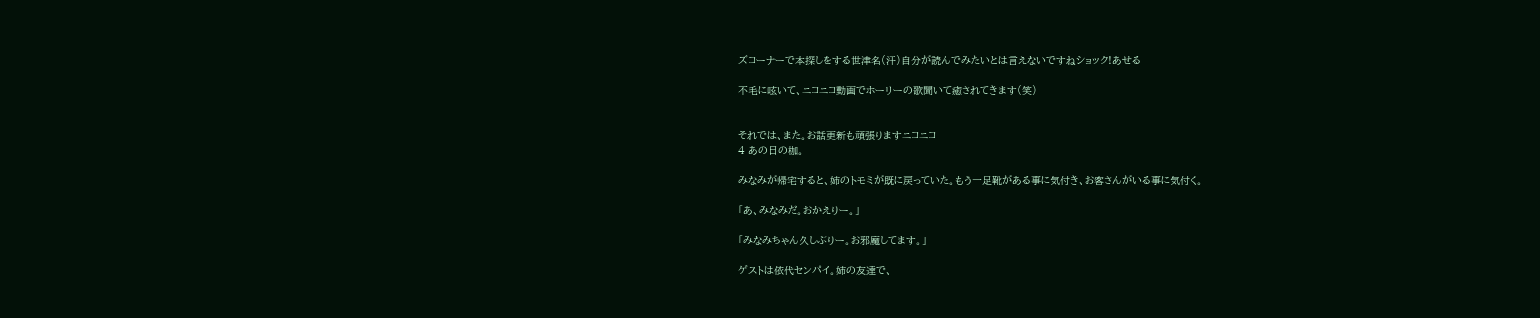ズコーナーで本探しをする世津名(汗)自分が読んでみたいとは言えないですねショック!あせる

不毛に呟いて、ニコニコ動画でホーリーの歌聞いて癒されてきます(笑)


それでは、また。お話更新も頑張りますニコニコ
4 あの日の枷。

みなみが帰宅すると、姉のトモミが既に戻っていた。もう一足靴がある事に気付き、お客さんがいる事に気付く。

「あ、みなみだ。おかえりー。」

「みなみちゃん久しぶりー。お邪魔してます。」

ゲストは依代センパイ。姉の友達で、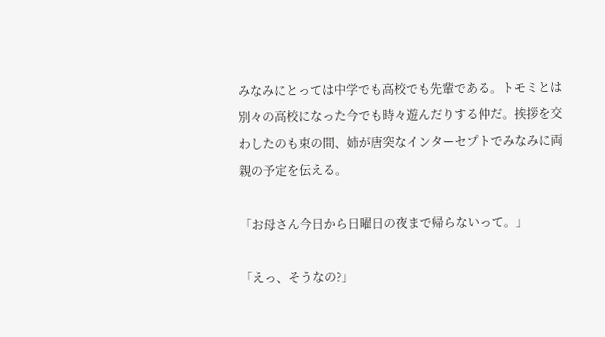みなみにとっては中学でも高校でも先輩である。トモミとは別々の高校になった今でも時々遊んだりする仲だ。挨拶を交わしたのも束の間、姉が唐突なインターセプトでみなみに両親の予定を伝える。

「お母さん今日から日曜日の夜まで帰らないって。」

「えっ、そうなの?」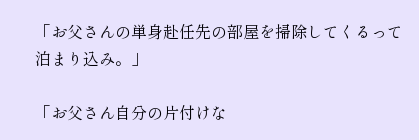「お父さんの単身赴任先の部屋を掃除してくるって泊まり込み。」

「お父さん自分の片付けな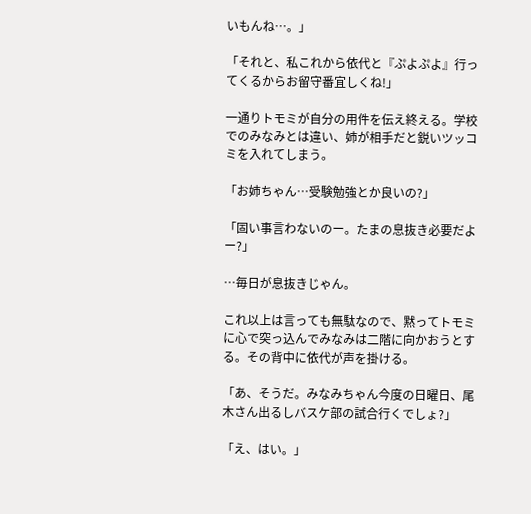いもんね…。」

「それと、私これから依代と『ぷよぷよ』行ってくるからお留守番宜しくね!」

一通りトモミが自分の用件を伝え終える。学校でのみなみとは違い、姉が相手だと鋭いツッコミを入れてしまう。

「お姉ちゃん…受験勉強とか良いの?」

「固い事言わないのー。たまの息抜き必要だよー?」

…毎日が息抜きじゃん。

これ以上は言っても無駄なので、黙ってトモミに心で突っ込んでみなみは二階に向かおうとする。その背中に依代が声を掛ける。

「あ、そうだ。みなみちゃん今度の日曜日、尾木さん出るしバスケ部の試合行くでしょ?」

「え、はい。」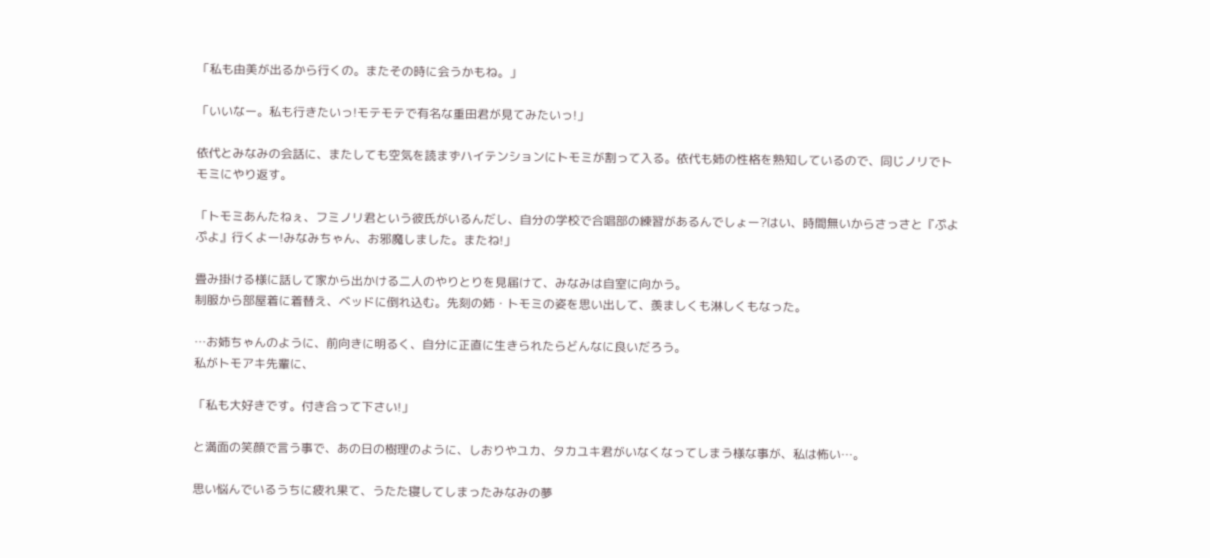「私も由美が出るから行くの。またその時に会うかもね。」

「いいなー。私も行きたいっ!モテモテで有名な重田君が見てみたいっ!」

依代とみなみの会話に、またしても空気を読まずハイテンションにトモミが割って入る。依代も姉の性格を熟知しているので、同じノリでトモミにやり返す。

「トモミあんたねぇ、フミノリ君という彼氏がいるんだし、自分の学校で合唱部の練習があるんでしょー?はい、時間無いからさっさと『ぷよぷよ』行くよー!みなみちゃん、お邪魔しました。またね!」

畳み掛ける様に話して家から出かける二人のやりとりを見届けて、みなみは自室に向かう。
制服から部屋着に着替え、ベッドに倒れ込む。先刻の姉・トモミの姿を思い出して、羨ましくも淋しくもなった。

…お姉ちゃんのように、前向きに明るく、自分に正直に生きられたらどんなに良いだろう。
私がトモアキ先輩に、

「私も大好きです。付き合って下さい!」

と満面の笑顔で言う事で、あの日の樹理のように、しおりやユカ、タカユキ君がいなくなってしまう様な事が、私は怖い…。

思い悩んでいるうちに疲れ果て、うたた寝してしまったみなみの夢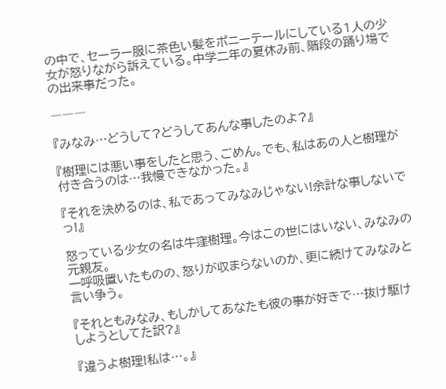の中で、セーラー服に茶色い髪をポニーテールにしている1人の少女が怒りながら訴えている。中学二年の夏休み前、階段の踊り場での出来事だった。

―――

『みなみ…どうして?どうしてあんな事したのよ?』

『樹理には悪い事をしたと思う、ごめん。でも、私はあの人と樹理が付き合うのは…我慢できなかった。』

『それを決めるのは、私であってみなみじゃない!余計な事しないでっ!』

怒っている少女の名は牛窪樹理。今はこの世にはいない、みなみの元親友。
一呼吸置いたものの、怒りが収まらないのか、更に続けてみなみと言い争う。

『それともみなみ、もしかしてあなたも彼の事が好きで…抜け駆けしようとしてた訳?』

『違うよ樹理!私は…。』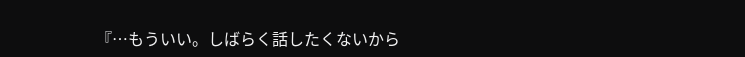『…もういい。しばらく話したくないから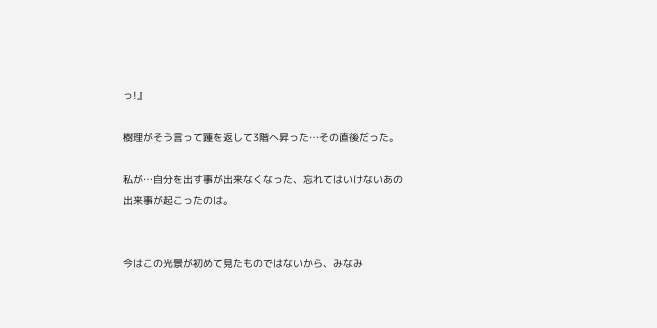っ!』

樹理がそう言って踵を返して3階へ昇った…その直後だった。

私が…自分を出す事が出来なくなった、忘れてはいけないあの出来事が起こったのは。


今はこの光景が初めて見たものではないから、みなみ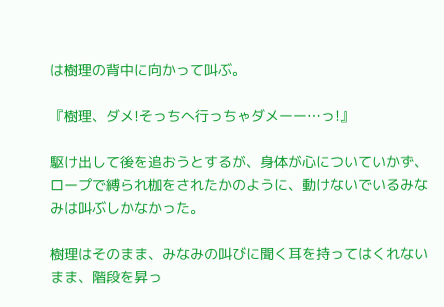は樹理の背中に向かって叫ぶ。

『樹理、ダメ!そっちへ行っちゃダメーー…っ!』

駆け出して後を追おうとするが、身体が心についていかず、ロープで縛られ枷をされたかのように、動けないでいるみなみは叫ぶしかなかった。

樹理はそのまま、みなみの叫びに聞く耳を持ってはくれないまま、階段を昇っ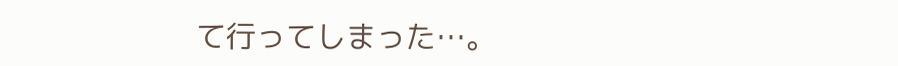て行ってしまった…。